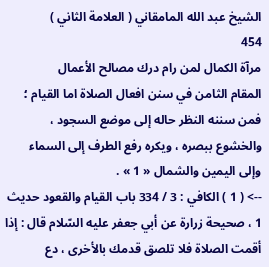الشيخ عبد الله المامقاني ( العلامة الثاني )
454
مرآة الكمال لمن رام درك مصالح الأعمال
المقام الثامن في سنن افعال الصلاة اما القيام ؛ فمن سننه النظر حاله إلى موضع السجود ، والخشوع ببصره ، ويكره رفع الطرف إلى السماء وإلى اليمين والشمال « 1 » .
--> ( 1 ) الكافي : 3 / 334 باب القيام والقعود حديث 1 ، صحيحة زرارة عن أبي جعفر عليه السّلام قال : إذا أقمت الصلاة فلا تلصق قدمك بالأخرى ، دع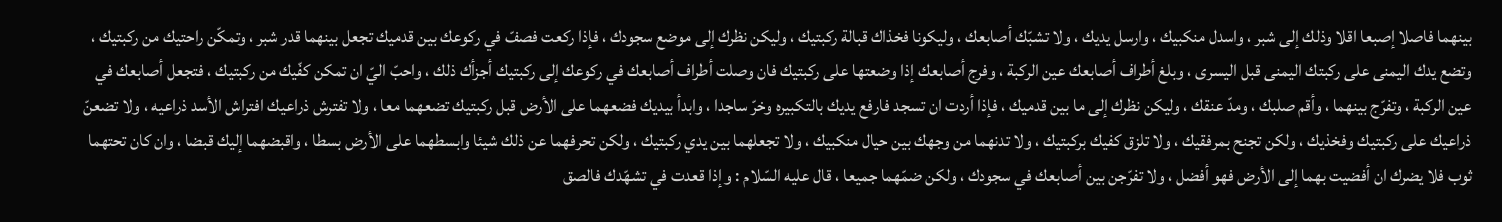بينهما فاصلا إصبعا اقلا وذلك إلى شبر ، واسدل منكبيك ، وارسل يديك ، ولا تشبّك أصابعك ، وليكونا فخذاك قبالة ركبتيك ، وليكن نظرك إلى موضع سجودك ، فإذا ركعت فصفّ في ركوعك بين قدميك تجعل بينهما قدر شبر ، وتمكّن راحتيك من ركبتيك ، وتضع يدك اليمنى على ركبتك اليمنى قبل اليسرى ، وبلغ أطراف أصابعك عين الركبة ، وفرج أصابعك إذا وضعتها على ركبتيك فان وصلت أطراف أصابعك في ركوعك إلى ركبتيك أجزأك ذلك ، واحبّ اليّ ان تمكن كفّيك من ركبتيك ، فتجعل أصابعك في عين الركبة ، وتفرّج بينهما ، وأقم صلبك ، ومدّ عنقك ، وليكن نظرك إلى ما بين قدميك ، فإذا أردت ان تسجد فارفع يديك بالتكبيره وخرّ ساجدا ، وابدأ بيديك فضعهما على الأرض قبل ركبتيك تضعهما معا ، ولا تفترش ذراعيك افتراش الأسد ذراعيه ، ولا تضعنّ ذراعيك على ركبتيك وفخذيك ، ولكن تجنح بمرفقيك ، ولا تلزق كفيك بركبتيك ، ولا تدنهما من وجهك بين حيال منكبيك ، ولا تجعلهما بين يدي ركبتيك ، ولكن تحرفهما عن ذلك شيئا وابسطهما على الأرض بسطا ، واقبضهما إليك قبضا ، وان كان تحتهما ثوب فلا يضرك ان أفضيت بهما إلى الأرض فهو أفضل ، ولا تفرّجن بين أصابعك في سجودك ، ولكن ضمّهما جميعا ، قال عليه السّلام : وإذا قعدت في تشهّدك فالصق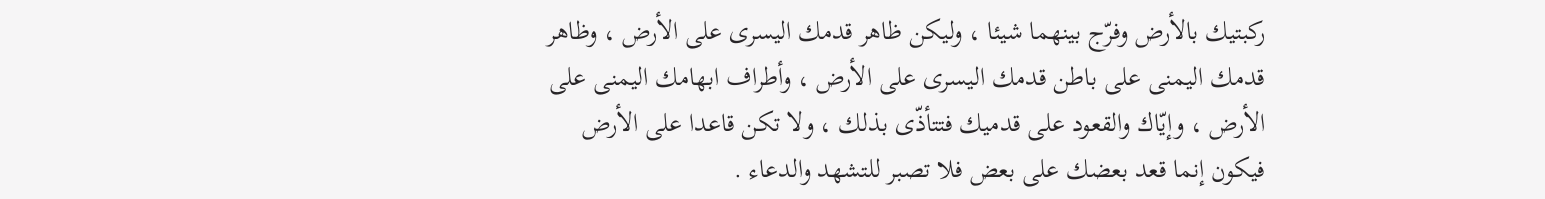ركبتيك بالأرض وفرّج بينهما شيئا ، وليكن ظاهر قدمك اليسرى على الأرض ، وظاهر قدمك اليمنى على باطن قدمك اليسرى على الأرض ، وأطراف ابهامك اليمنى على الأرض ، وإيّاك والقعود على قدميك فتتأذّى بذلك ، ولا تكن قاعدا على الأرض فيكون إنما قعد بعضك على بعض فلا تصبر للتشهد والدعاء .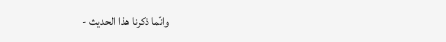وانّما ذكرنا هذا الحديث -